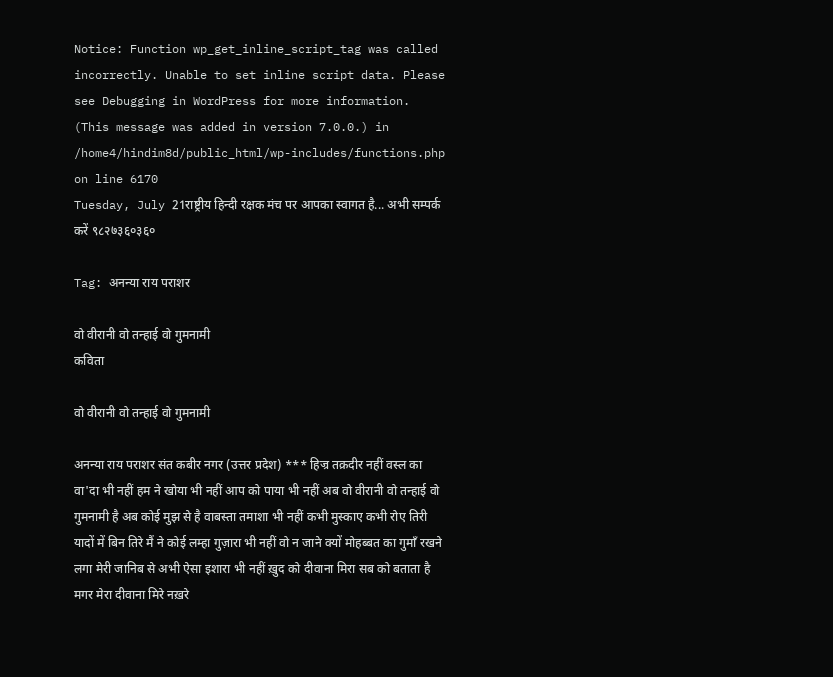Notice: Function wp_get_inline_script_tag was called incorrectly. Unable to set inline script data. Please see Debugging in WordPress for more information. (This message was added in version 7.0.0.) in /home4/hindim8d/public_html/wp-includes/functions.php on line 6170
Tuesday, July 21राष्ट्रीय हिन्दी रक्षक मंच पर आपका स्वागत है... अभी सम्पर्क करें ९८२७३६०३६०

Tag: अनन्या राय पराशर

वो वीरानी वो तन्हाई वो गुमनामी
कविता

वो वीरानी वो तन्हाई वो गुमनामी

अनन्या राय पराशर संत कबीर नगर (उत्तर प्रदेश) *** हिज्र तक़दीर नहीं वस्ल का वा'दा भी नहीं हम ने खोया भी नहीं आप को पाया भी नहीं अब वो वीरानी वो तन्हाई वो गुमनामी है अब कोई मुझ से है वाबस्ता तमाशा भी नहीं कभी मुस्काए कभी रोए तिरी यादों में बिन तिरे मैं ने कोई लम्हा गुज़ारा भी नहीं वो न जाने क्यों मोहब्बत का गुमाँ रखने लगा मेरी जानिब से अभी ऐसा इशारा भी नहीं ख़ुद को दीवाना मिरा सब को बताता है मगर मेरा दीवाना मिरे नख़रे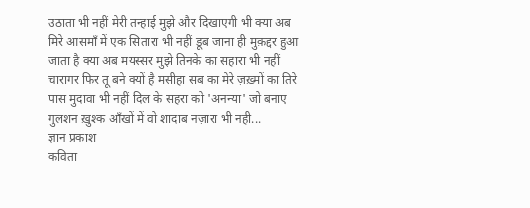उठाता भी नहीं मेरी तन्हाई मुझे और दिखाएगी भी क्या अब मिरे आसमाँ में एक सितारा भी नहीं डूब जाना ही मुक़द्दर हुआ जाता है क्या अब मयस्सर मुझे तिनके का सहारा भी नहीं चारागर फिर तू बने क्यों है मसीहा सब का मेरे ज़ख़्मों का तिरे पास मुदावा भी नहीं दिल के सहरा को 'अनन्या' जो बनाए गुलशन ख़ुश्क आँखों में वो शादाब नज़ारा भी नही...
ज्ञान प्रकाश
कविता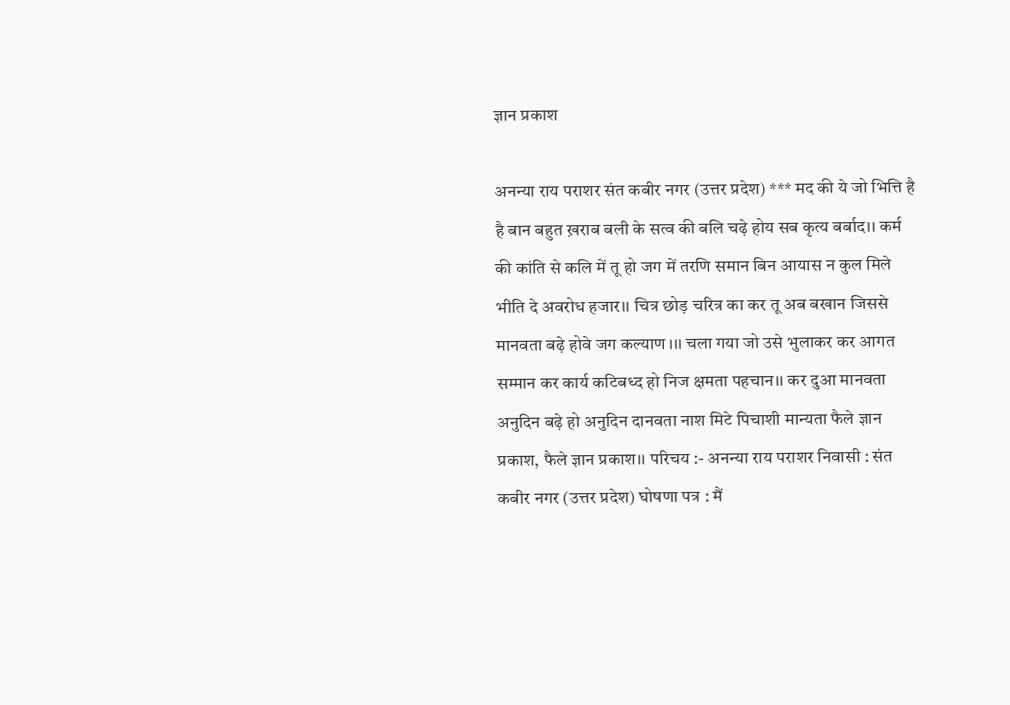ज्ञान प्रकाश

अनन्या राय पराशर संत कबीर नगर (उत्तर प्रदेश) *** मद की ये जो भित्ति है है बान बहुत ख़राब बली के सत्व की बलि चढ़े होय सब कृत्य बर्बाद।। कर्म की कांति से कलि में तू हो जग में तरणि समान बिन आयास न कुल मिले भीति दे अवरोध हजार।। चित्र छोड़ चरित्र का कर तू अब बखान जिससे मानवता बढ़े होवे जग कल्याण ।।। चला गया जो उसे भुलाकर कर आगत सम्मान कर कार्य कटिबध्द हो निज क्षमता पहचान।। कर दुआ मानवता अनुदिन बढ़े हो अनुदिन दानवता नाश मिटे पिचाशी मान्यता फैले ज्ञान प्रकाश, फैले ज्ञान प्रकाश।। परिचय :- अनन्या राय पराशर निवासी : संत कबीर नगर (उत्तर प्रदेश) घोषणा पत्र : मैं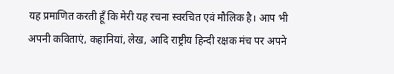यह प्रमाणित करती हूँ कि मेरी यह रचना स्वरचित एवं मौलिक है। आप भी अपनी कविताएं, कहानियां, लेख, आदि राष्ट्रीय हिन्दी रक्षक मंच पर अपने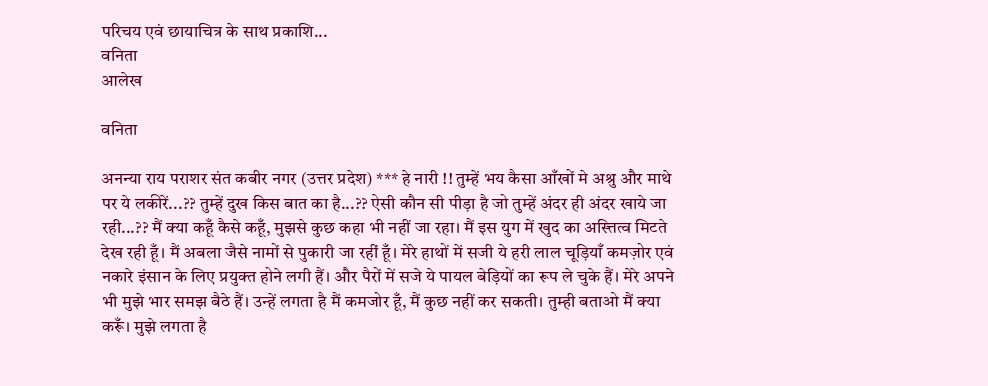परिचय एवं छायाचित्र के साथ प्रकाशि...
वनिता
आलेख

वनिता

अनन्या राय पराशर संत कबीर नगर (उत्तर प्रदेश) *** हे नारी !! तुम्हें भय कैसा आँखों मे अश्रु और माथे पर ये लकीरें...?? तुम्हें दुख किस बात का है...?? ऐसी कौन सी पीड़ा है जो तुम्हें अंदर ही अंदर खाये जा रही...?? मैं क्या कहूँ कैसे कहूँ, मुझसे कुछ कहा भी नहीं जा रहा। मैं इस युग में खुद का अस्त्तित्व मिटते देख रही हूँ। मैं अबला जैसे नामों से पुकारी जा रहीं हूँ। मेरे हाथों में सजी ये हरी लाल चूड़ियाँ कमज़ोर एवं नकारे इंसान के लिए प्रयुक्त होने लगी हैं। और पैरों में सजे ये पायल बेड़ियों का रूप ले चुके हैं। मेरे अपने भी मुझे भार समझ बैठे हैं। उन्हें लगता है मैं कमजोर हूँ, मैं कुछ नहीं कर सकती। तुम्ही बताओ मैं क्या करूँ। मुझे लगता है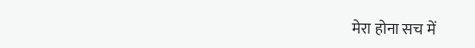मेरा होना सच में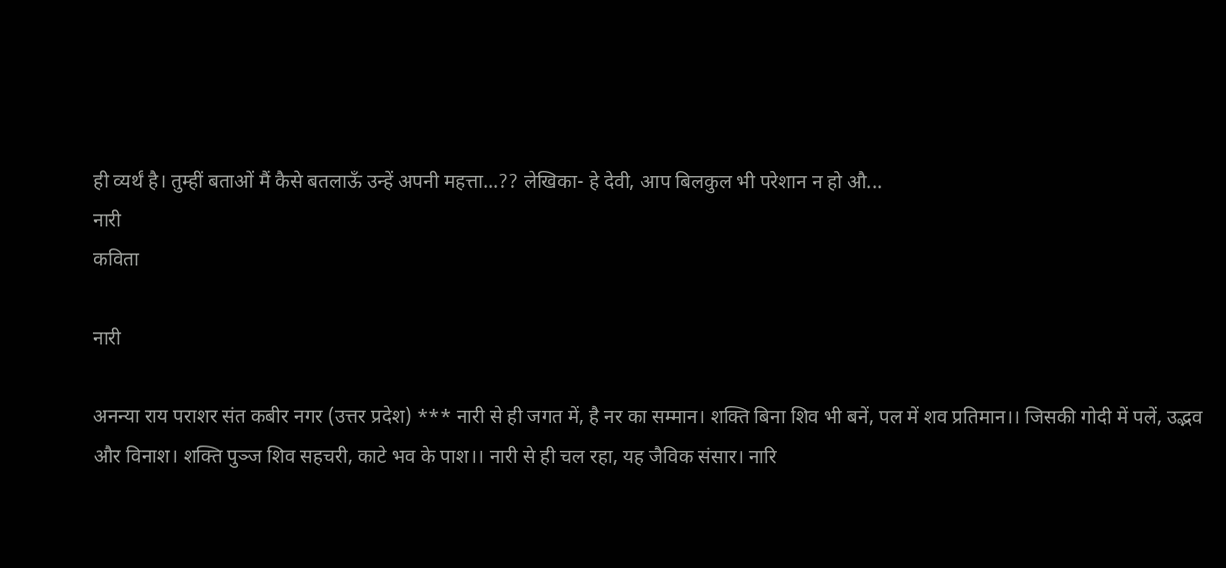ही व्यर्थं है। तुम्हीं बताओं मैं कैसे बतलाऊँ उन्हें अपनी महत्ता...?? लेखिका- हे देवी, आप बिलकुल भी परेशान न हो औ...
नारी
कविता

नारी

अनन्या राय पराशर संत कबीर नगर (उत्तर प्रदेश) *** नारी से ही जगत में, है नर का सम्मान। शक्ति बिना शिव भी बनें, पल में शव प्रतिमान।। जिसकी गोदी में पलें, उद्भव और विनाश। शक्ति पुञ्ज शिव सहचरी, काटे भव के पाश।। नारी से ही चल रहा, यह जैविक संसार। नारि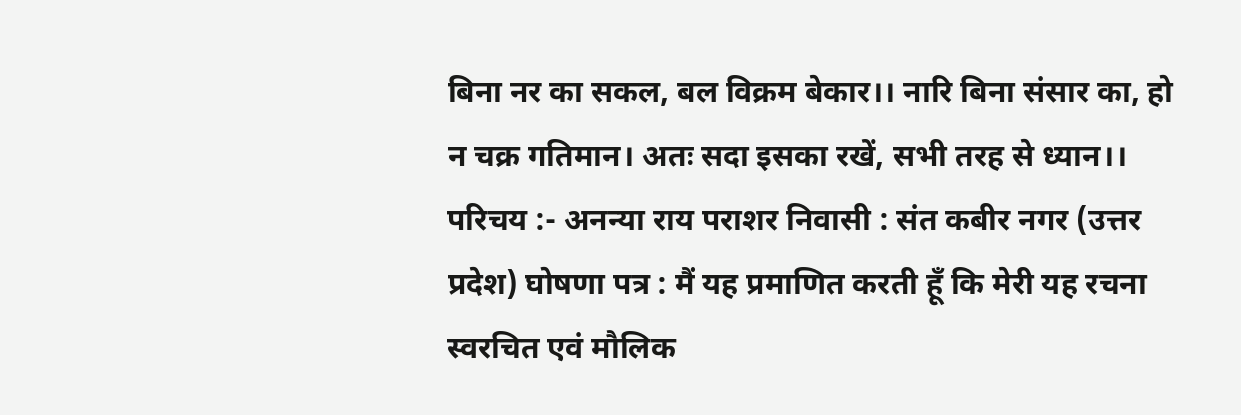बिना नर का सकल, बल विक्रम बेकार।। नारि बिना संसार का, हो न चक्र गतिमान। अतः सदा इसका रखें, सभी तरह से ध्यान।। परिचय :- अनन्या राय पराशर निवासी : संत कबीर नगर (उत्तर प्रदेश) घोषणा पत्र : मैं यह प्रमाणित करती हूँ कि मेरी यह रचना स्वरचित एवं मौलिक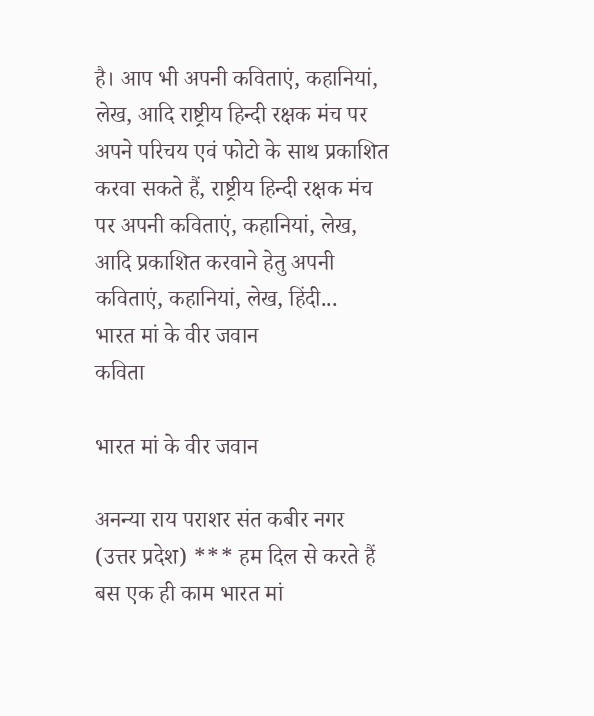है। आप भी अपनी कविताएं, कहानियां, लेख, आदि राष्ट्रीय हिन्दी रक्षक मंच पर अपने परिचय एवं फोटो के साथ प्रकाशित करवा सकते हैं, राष्ट्रीय हिन्दी रक्षक मंच पर अपनी कविताएं, कहानियां, लेख, आदि प्रकाशित करवाने हेतु अपनी कविताएं, कहानियां, लेख, हिंदी...
भारत मां के वीर जवान
कविता

भारत मां के वीर जवान

अनन्या राय पराशर संत कबीर नगर (उत्तर प्रदेश) *** हम दिल से करते हैं बस एक ही काम भारत मां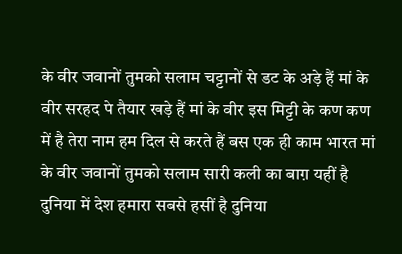के वीर जवानों तुमको सलाम चट्टानों से डट के अड़े हैं मां के वीर सरहद पे तैयार खड़े हैं मां के वीर इस मिट्टी के कण कण में है तेरा नाम हम दिल से करते हैं बस एक ही काम भारत मां के वीर जवानों तुमको सलाम सारी कली का बाग़ यहीं है दुनिया में देश हमारा सबसे हसीं है दुनिया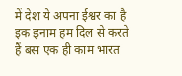में देश ये अपना ईश्वर का है इक इनाम हम दिल से करते हैं बस एक ही काम भारत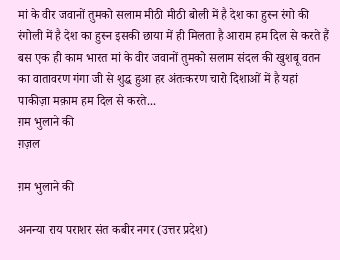मां के वीर जवानों तुमको सलाम मीठी मीठी बोली में है देश का हुस्न रंगो की रंगोली में है देश का हुस्न इसकी छाया में ही मिलता है आराम हम दिल से करते हैं बस एक ही काम भारत मां के वीर जवानों तुमको सलाम संदल की खुशबू वतन का वातावरण गंगा जी से शुद्ध हुआ हर अंतःकरण चारो दिशाओं में है यहां पाकीज़ा मक़ाम हम दिल से करते...
ग़म भुलाने की
ग़ज़ल

ग़म भुलाने की

अनन्या राय पराशर संत कबीर नगर (उत्तर प्रदेश)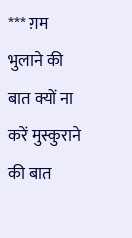*** ग़म भुलाने की बात क्यों ना करें मुस्कुराने की बात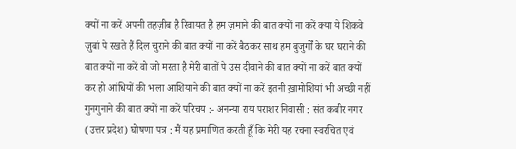क्यों ना करें अपनी तहज़ीब है रिवायत है हम ज़माने की बात क्यों ना करें क्या ये शिकवे ज़ुबां पे रखते हैं दिल चुराने की बात क्यों ना करें बैठकर साथ हम बुजुर्गों के घर घराने की बात क्यों ना करें वो जो मरता है मेरी बातों पे उस दीवाने की बात क्यों ना करें बात क्यों कर हो आंधियों की भला आशियाने की बात क्यों ना करें इतनी ख़ामोशियां भी अच्छी नहीं गुनगुनाने की बात क्यों ना करें परिचय :- अनन्या राय पराशर निवासी : संत कबीर नगर (उत्तर प्रदेश) घोषणा पत्र : मैं यह प्रमाणित करती हूँ कि मेरी यह रचना स्वरचित एवं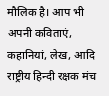मौलिक है। आप भी अपनी कविताएं, कहानियां, लेख, आदि राष्ट्रीय हिन्दी रक्षक मंच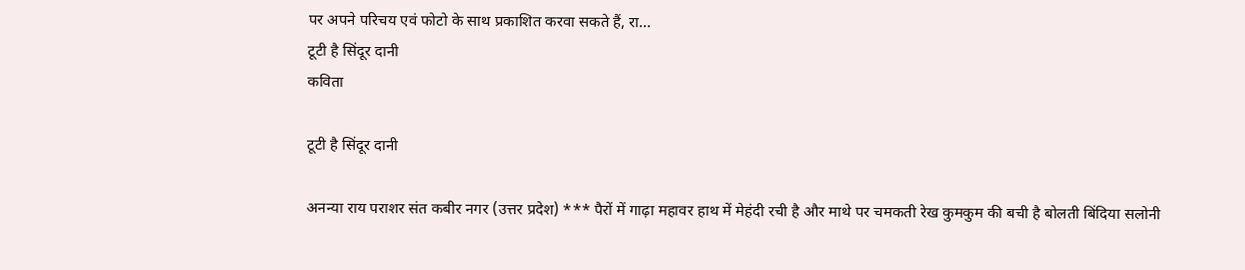पर अपने परिचय एवं फोटो के साथ प्रकाशित करवा सकते हैं, रा...
टूटी है सिंदूर दानी
कविता

टूटी है सिंदूर दानी

अनन्या राय पराशर संत कबीर नगर (उत्तर प्रदेश) *** पैरों में गाढ़ा महावर हाथ में मेहंदी रची है और माथे पर चमकती रेख कुमकुम की बची है बोलती बिंदिया सलोनी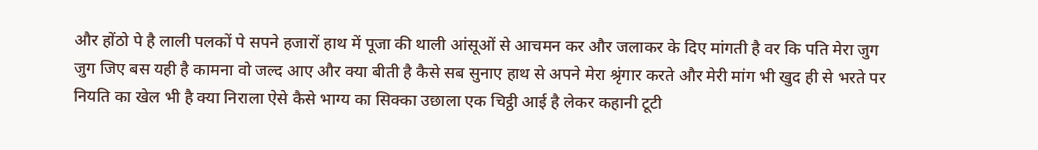और होंठो पे है लाली पलकों पे सपने हजारों हाथ में पूजा की थाली आंसूओं से आचमन कर और जलाकर के दिए मांगती है वर कि पति मेरा जुग जुग जिए बस यही है कामना वो जल्द आए और क्या बीती है कैसे सब सुनाए हाथ से अपने मेरा श्रृंगार करते और मेरी मांग भी खुद ही से भरते पर नियति का खेल भी है क्या निराला ऐसे कैसे भाग्य का सिक्का उछाला एक चिट्ठी आई है लेकर कहानी टूटी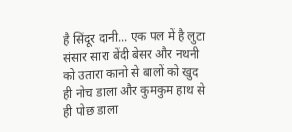है सिंदूर दानी... एक पल में है लुटा संसार सारा बेंदी बेसर और नथनी को उतारा कानो से बालों को खुद ही नोच डाला और कुमकुम हाथ से ही पोछ डाला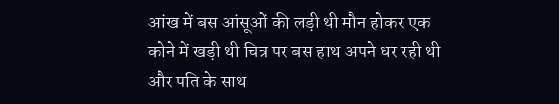आंख में बस आंसूओं की लड़ी थी मौन होकर एक कोने में खड़ी थी चित्र पर बस हाथ अपने धर रही थी और पति के साथ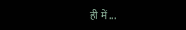ही में ...